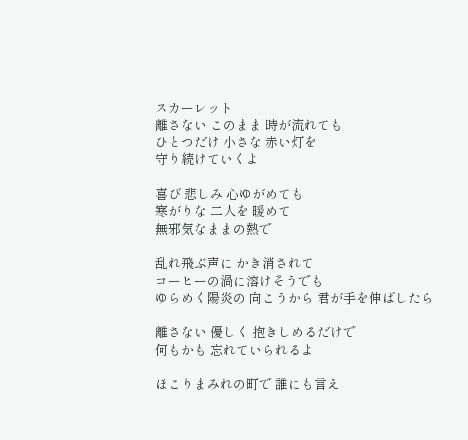スカーレット
離さない このまま 時が流れても
ひとつだけ 小さな 赤い灯を
守り続けていくよ

喜び 悲しみ 心ゆがめても
寒がりな 二人を 暖めて
無邪気なままの熱で

乱れ飛ぶ声に かき消されて
コーヒーの渦に溶けそうでも
ゆらめく陽炎の 向こうから 君が手を伸ばしたら

離さない 優しく 抱きしめるだけで
何もかも 忘れていられるよ

ほこりまみれの町で 誰にも言え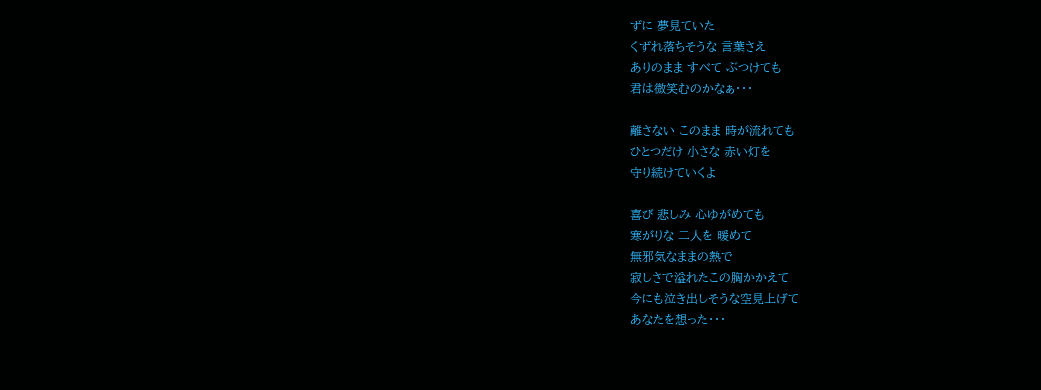ずに 夢見ていた
くずれ落ちそうな 言葉さえ
ありのまま すべて ぶつけても
君は微笑むのかなぁ・・・

離さない このまま 時が流れても
ひとつだけ 小さな 赤い灯を
守り続けていくよ

喜び 悲しみ 心ゆがめても
寒がりな 二人を 暖めて
無邪気なままの熱で
寂しさで溢れたこの胸かかえて
今にも泣き出しそうな空見上げて
あなたを想った・・・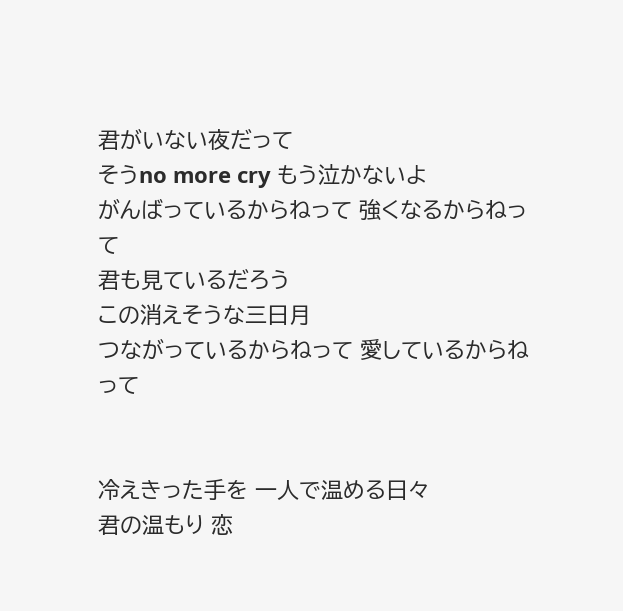君がいない夜だって
そうno more cry もう泣かないよ
がんばっているからねって 強くなるからねって
君も見ているだろう
この消えそうな三日月
つながっているからねって 愛しているからねって


冷えきった手を 一人で温める日々
君の温もり 恋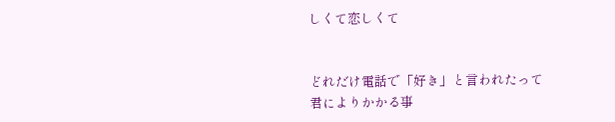しくて恋しくて


どれだけ電話で「好き」と言われたって
君によりかかる事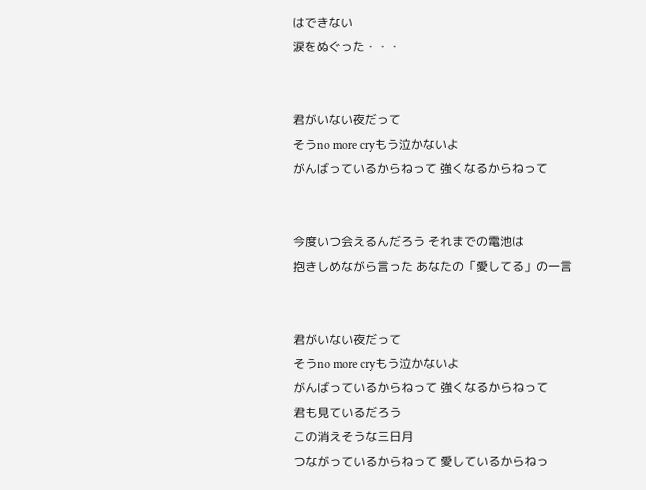はできない
涙をぬぐった・・・


君がいない夜だって
そうno more cryもう泣かないよ
がんばっているからねって 強くなるからねって


今度いつ会えるんだろう それまでの電池は
抱きしめながら言った あなたの「愛してる」の一言


君がいない夜だって
そうno more cryもう泣かないよ
がんばっているからねって 強くなるからねって
君も見ているだろう
この消えそうな三日月
つながっているからねって 愛しているからねっ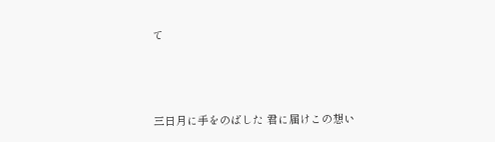て



三日月に手をのばした 君に届けこの想い